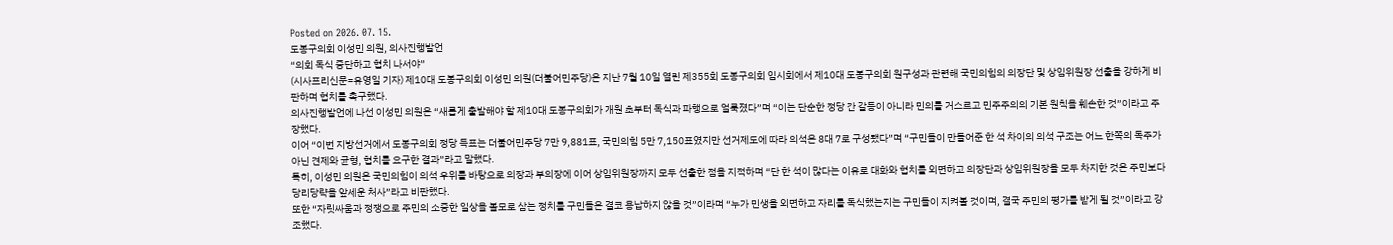Posted on 2026. 07. 15.
도봉구의회 이성민 의원, 의사진행발언
“의회 독식 중단하고 협치 나서야”
(시사프리신문=유영일 기자) 제10대 도봉구의회 이성민 의원(더불어민주당)은 지난 7월 10일 열린 제355회 도봉구의회 임시회에서 제10대 도봉구의회 원구성과 관련해 국민의힘의 의장단 및 상임위원장 선출을 강하게 비판하며 협치를 촉구했다.
의사진행발언에 나선 이성민 의원은 “새롭게 출발해야 할 제10대 도봉구의회가 개원 초부터 독식과 파행으로 얼룩졌다”며 “이는 단순한 정당 간 갈등이 아니라 민의를 거스르고 민주주의의 기본 원칙을 훼손한 것”이라고 주장했다.
이어 “이번 지방선거에서 도봉구의회 정당 득표는 더불어민주당 7만 9,881표, 국민의힘 5만 7,150표였지만 선거제도에 따라 의석은 8대 7로 구성됐다”며 “구민들이 만들어준 한 석 차이의 의석 구조는 어느 한쪽의 독주가 아닌 견제와 균형, 협치를 요구한 결과”라고 말했다.
특히, 이성민 의원은 국민의힘이 의석 우위를 바탕으로 의장과 부의장에 이어 상임위원장까지 모두 선출한 점을 지적하며 “단 한 석이 많다는 이유로 대화와 협치를 외면하고 의장단과 상임위원장을 모두 차지한 것은 주민보다 당리당략을 앞세운 처사”라고 비판했다.
또한 “자릿싸움과 정쟁으로 주민의 소중한 일상을 볼모로 삼는 정치를 구민들은 결코 용납하지 않을 것”이라며 “누가 민생을 외면하고 자리를 독식했는지는 구민들이 지켜볼 것이며, 결국 주민의 평가를 받게 될 것”이라고 강조했다.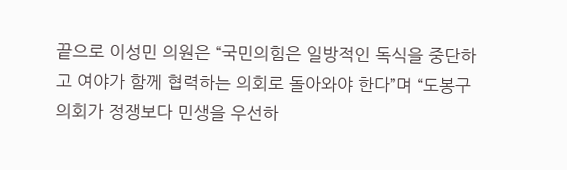끝으로 이성민 의원은 “국민의힘은 일방적인 독식을 중단하고 여야가 함께 협력하는 의회로 돌아와야 한다”며 “도봉구의회가 정쟁보다 민생을 우선하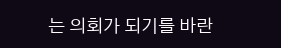는 의회가 되기를 바란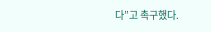다”고 촉구했다.